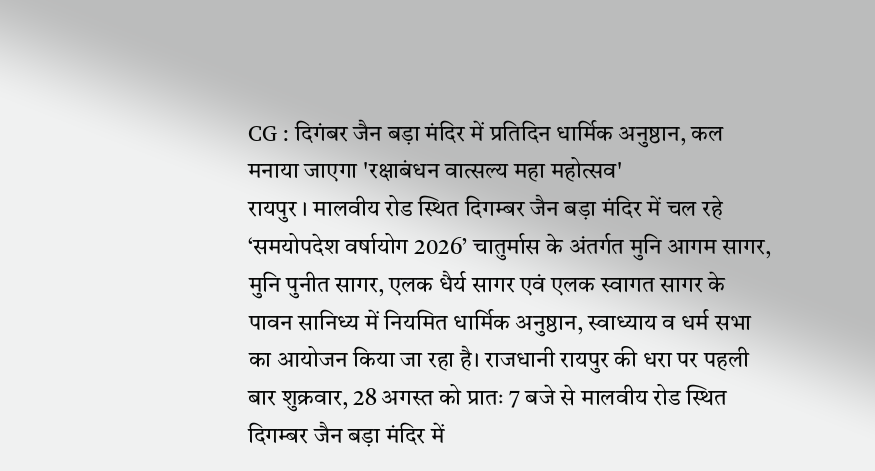CG : दिगंबर जैन बड़ा मंदिर में प्रतिदिन धार्मिक अनुष्ठान, कल मनाया जाएगा 'रक्षाबंधन वात्सल्य महा महोत्सव'
रायपुर । मालवीय रोड स्थित दिगम्बर जैन बड़ा मंदिर में चल रहे ‘समयोपदेश वर्षायोग 2026’ चातुर्मास के अंतर्गत मुनि आगम सागर, मुनि पुनीत सागर, एलक धैर्य सागर एवं एलक स्वागत सागर के पावन सानिध्य में नियमित धार्मिक अनुष्ठान, स्वाध्याय व धर्म सभा का आयोजन किया जा रहा है। राजधानी रायपुर की धरा पर पहली बार शुक्रवार, 28 अगस्त को प्रातः 7 बजे से मालवीय रोड स्थित दिगम्बर जैन बड़ा मंदिर में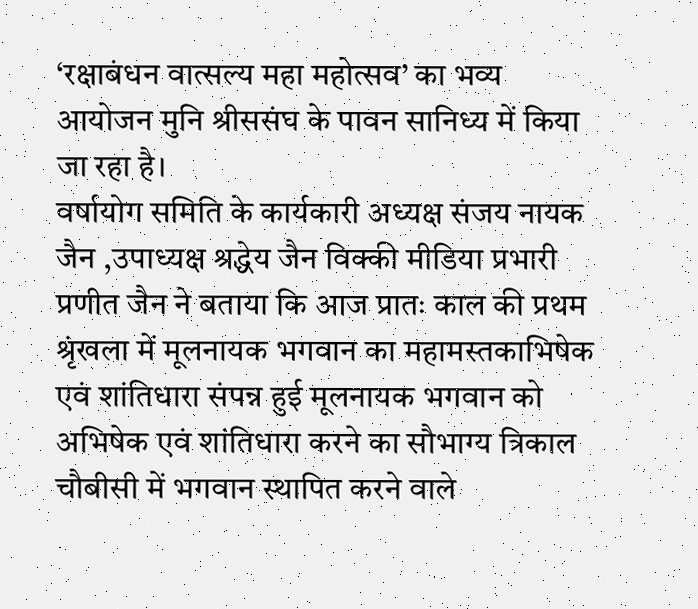‘रक्षाबंधन वात्सल्य महा महोत्सव’ का भव्य आयोजन मुनि श्रीससंघ के पावन सानिध्य में किया जा रहा है।
वर्षायोग समिति के कार्यकारी अध्यक्ष संजय नायक जैन ,उपाध्यक्ष श्रद्धेय जैन विक्की मीडिया प्रभारी प्रणीत जैन ने बताया कि आज प्रातः काल की प्रथम श्रृंखला में मूलनायक भगवान का महामस्तकाभिषेक एवं शांतिधारा संपन्न हुई मूलनायक भगवान को अभिषेक एवं शांतिधारा करने का सौभाग्य त्रिकाल चौबीसी में भगवान स्थापित करने वाले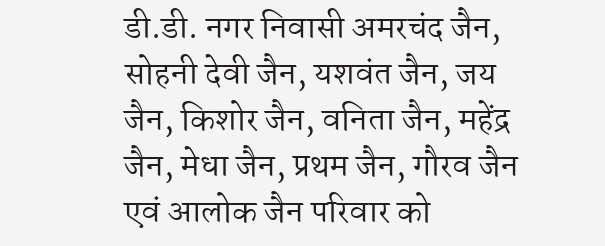डी.डी. नगर निवासी अमरचंद जैन, सोहनी देवी जैन, यशवंत जैन, जय जैन, किशोर जैन, वनिता जैन, महेंद्र जैन, मेधा जैन, प्रथम जैन, गौरव जैन एवं आलोक जैन परिवार को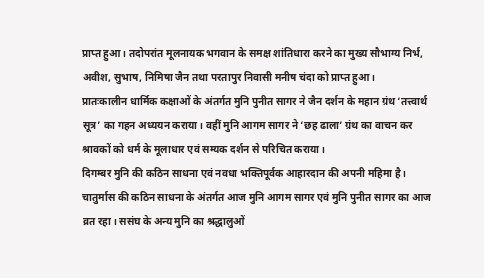प्राप्त हुआ। तदोपरांत मूलनायक भगवान के समक्ष शांतिधारा करने का मुख्य सौभाग्य निर्भ, अवीश, सुभाष, निमिषा जैन तथा परतापुर निवासी मनीष चंदा को प्राप्त हुआ।
प्रातःकालीन धार्मिक कक्षाओं के अंतर्गत मुनि पुनीत सागर ने जैन दर्शन के महान ग्रंथ ‘तत्त्वार्थ सूत्र’ का गहन अध्ययन कराया। वहीं मुनि आगम सागर ने ‘छह ढाला’ ग्रंथ का वाचन कर श्रावकों को धर्म के मूलाधार एवं सम्यक दर्शन से परिचित कराया।
दिगम्बर मुनि की कठिन साधना एवं नवधा भक्तिपूर्वक आहारदान की अपनी महिमा है। चातुर्मास की कठिन साधना के अंतर्गत आज मुनि आगम सागर एवं मुनि पुनीत सागर का आज व्रत रहा। ससंघ के अन्य मुनि का श्रद्धालुओं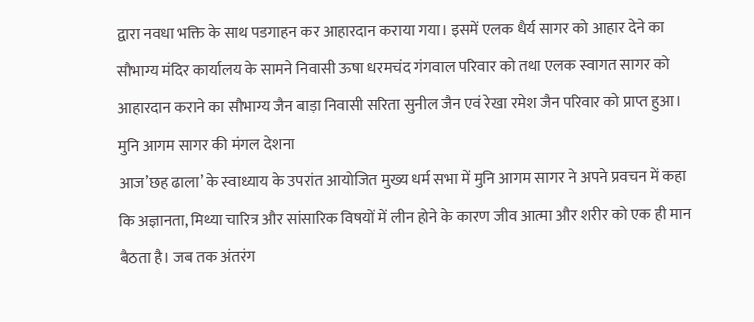द्वारा नवधा भक्ति के साथ पडगाहन कर आहारदान कराया गया। इसमें एलक धैर्य सागर को आहार देने का सौभाग्य मंदिर कार्यालय के सामने निवासी ऊषा धरमचंद गंगवाल परिवार को तथा एलक स्वागत सागर को आहारदान कराने का सौभाग्य जैन बाड़ा निवासी सरिता सुनील जैन एवं रेखा रमेश जैन परिवार को प्राप्त हुआ।
मुनि आगम सागर की मंगल देशना
आज’छह ढाला’ के स्वाध्याय के उपरांत आयोजित मुख्य धर्म सभा में मुनि आगम सागर ने अपने प्रवचन में कहा कि अज्ञानता, मिथ्या चारित्र और सांसारिक विषयों में लीन होने के कारण जीव आत्मा और शरीर को एक ही मान बैठता है। जब तक अंतरंग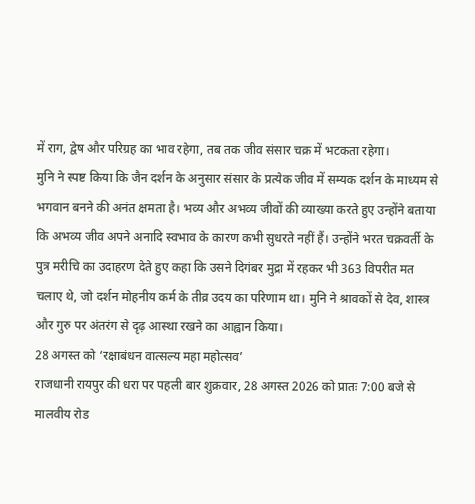में राग, द्वेष और परिग्रह का भाव रहेगा, तब तक जीव संसार चक्र में भटकता रहेगा।
मुनि ने स्पष्ट किया कि जैन दर्शन के अनुसार संसार के प्रत्येक जीव में सम्यक दर्शन के माध्यम से भगवान बनने की अनंत क्षमता है। भव्य और अभव्य जीवों की व्याख्या करते हुए उन्होंने बताया कि अभव्य जीव अपने अनादि स्वभाव के कारण कभी सुधरते नहीं हैं। उन्होंने भरत चक्रवर्ती के पुत्र मरीचि का उदाहरण देते हुए कहा कि उसने दिगंबर मुद्रा में रहकर भी 363 विपरीत मत चलाए थे, जो दर्शन मोहनीय कर्म के तीव्र उदय का परिणाम था। मुनि ने श्रावकों से देव, शास्त्र और गुरु पर अंतरंग से दृढ़ आस्था रखने का आह्वान किया।
28 अगस्त को ‘रक्षाबंधन वात्सल्य महा महोत्सव’
राजधानी रायपुर की धरा पर पहली बार शुक्रवार, 28 अगस्त 2026 को प्रातः 7:00 बजे से मालवीय रोड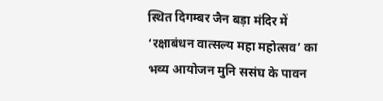स्थित दिगम्बर जैन बड़ा मंदिर में ‘रक्षाबंधन वात्सल्य महा महोत्सव’ का भव्य आयोजन मुनि ससंघ के पावन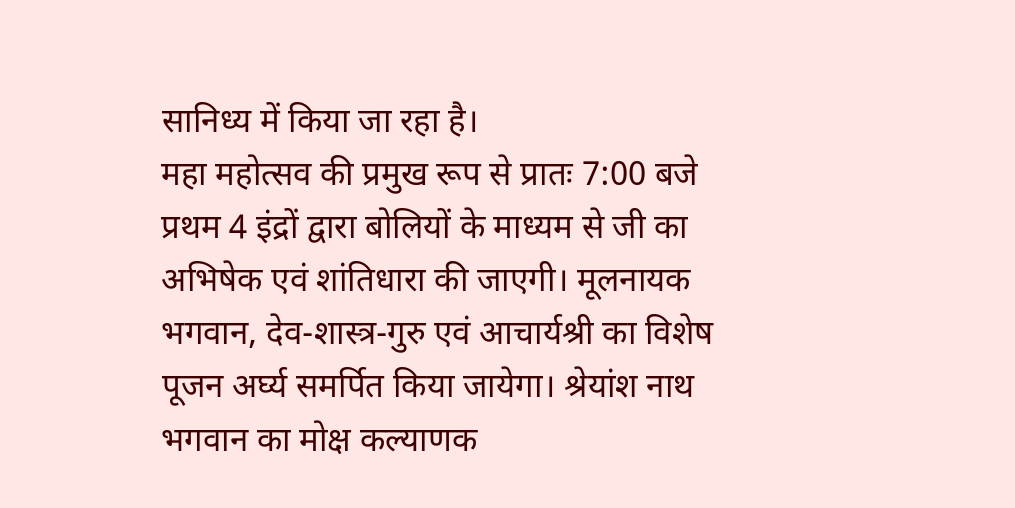सानिध्य में किया जा रहा है।
महा महोत्सव की प्रमुख रूप से प्रातः 7:00 बजे प्रथम 4 इंद्रों द्वारा बोलियों के माध्यम से जी का अभिषेक एवं शांतिधारा की जाएगी। मूलनायक भगवान, देव-शास्त्र-गुरु एवं आचार्यश्री का विशेष पूजन अर्घ्य समर्पित किया जायेगा। श्रेयांश नाथ भगवान का मोक्ष कल्याणक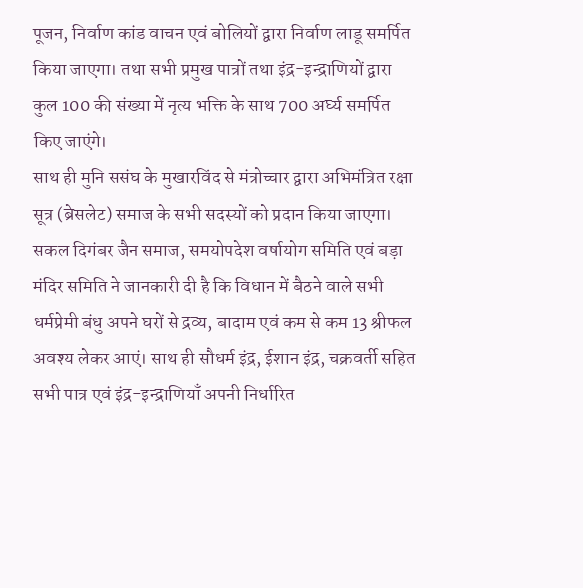पूजन, निर्वाण कांड वाचन एवं बोलियों द्वारा निर्वाण लाडू समर्पित किया जाएगा। तथा सभी प्रमुख पात्रों तथा इंद्र-इन्द्राणियों द्वारा कुल 100 की संख्या में नृत्य भक्ति के साथ 700 अर्घ्य समर्पित किए जाएंगे।
साथ ही मुनि ससंघ के मुखारविंद से मंत्रोच्चार द्वारा अभिमंत्रित रक्षा सूत्र (ब्रेसलेट) समाज के सभी सदस्यों को प्रदान किया जाएगा। सकल दिगंबर जैन समाज, समयोपदेश वर्षायोग समिति एवं बड़ा मंदिर समिति ने जानकारी दी है कि विधान में बैठने वाले सभी धर्मप्रेमी बंधु अपने घरों से द्रव्य, बादाम एवं कम से कम 13 श्रीफल अवश्य लेकर आएं। साथ ही सौधर्म इंद्र, ईशान इंद्र, चक्रवर्ती सहित सभी पात्र एवं इंद्र-इन्द्राणियाँ अपनी निर्धारित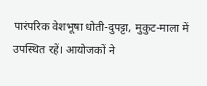पारंपरिक वेशभूषा धोती-दुपट्टा, मुकुट-माला में उपस्थित रहें। आयोजकों ने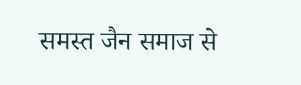समस्त जैन समाज से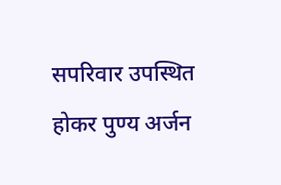सपरिवार उपस्थित होकर पुण्य अर्जन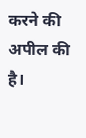करने की अपील की है।